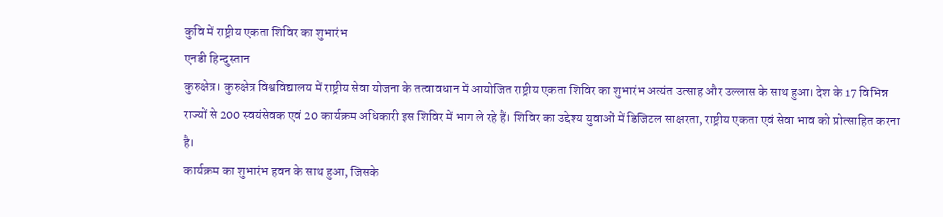कुवि में राष्ट्रीय एकता शिविर का शुभारंभ
एनडी हिन्दुस्तान
कुरुक्षेत्र। कुरुक्षेत्र विश्वविद्यालय में राष्ट्रीय सेवा योजना के तत्वावधान में आयोजित राष्ट्रीय एकता शिविर का शुभारंभ अत्यंत उत्साह और उल्लास के साथ हुआ। देश के 17 विभिन्न राज्यों से 200 स्वयंसेवक एवं 20 कार्यक्रम अधिकारी इस शिविर में भाग ले रहे हैं। शिविर का उद्देश्य युवाओं में डिजिटल साक्षरता, राष्ट्रीय एकता एवं सेवा भाव को प्रोत्साहित करना है।
कार्यक्रम का शुभारंभ हवन के साथ हुआ, जिसके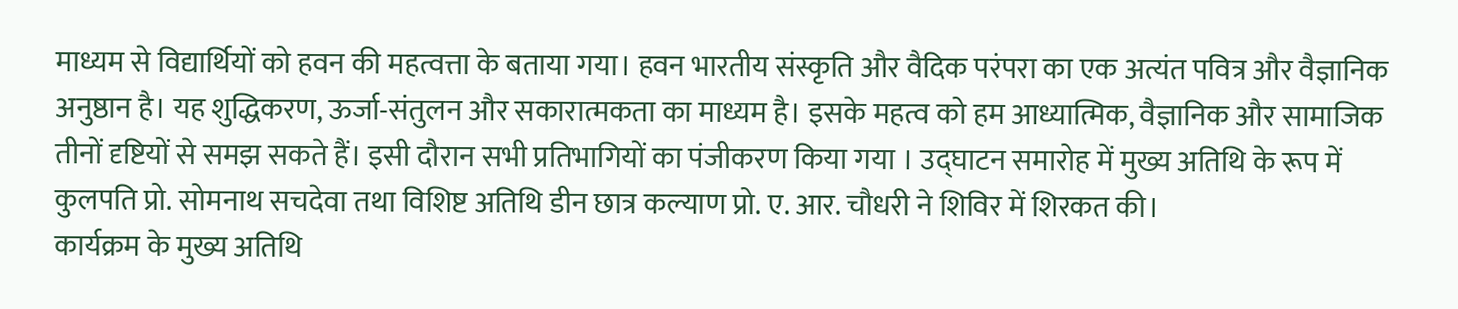माध्यम से विद्यार्थियों को हवन की महत्वत्ता के बताया गया। हवन भारतीय संस्कृति और वैदिक परंपरा का एक अत्यंत पवित्र और वैज्ञानिक अनुष्ठान है। यह शुद्धिकरण, ऊर्जा-संतुलन और सकारात्मकता का माध्यम है। इसके महत्व को हम आध्यात्मिक, वैज्ञानिक और सामाजिक तीनों दृष्टियों से समझ सकते हैं। इसी दौरान सभी प्रतिभागियों का पंजीकरण किया गया । उद्घाटन समारोह में मुख्य अतिथि के रूप में कुलपति प्रो. सोमनाथ सचदेवा तथा विशिष्ट अतिथि डीन छात्र कल्याण प्रो. ए. आर. चौधरी ने शिविर में शिरकत की।
कार्यक्रम के मुख्य अतिथि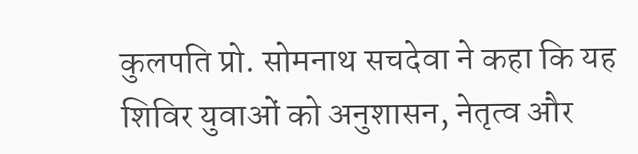कुलपति प्रो. सोमनाथ सचदेवा ने कहा कि यह शिविर युवाओं को अनुशासन, नेतृत्व और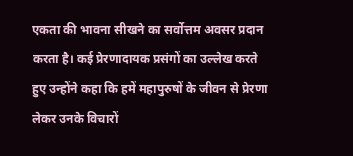एकता की भावना सीखने का सर्वोत्तम अवसर प्रदान करता है। कई प्रेरणादायक प्रसंगों का उल्लेख करते हुए उन्होंने कहा कि हमें महापुरुषों के जीवन से प्रेरणा लेकर उनके विचारों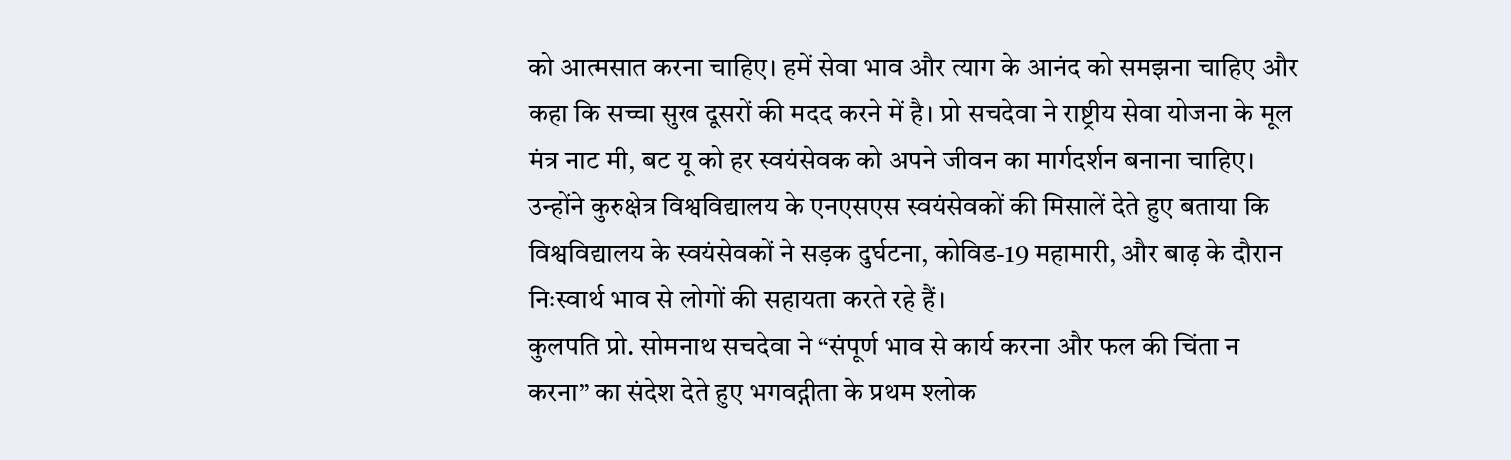को आत्मसात करना चाहिए। हमें सेवा भाव और त्याग के आनंद को समझना चाहिए और कहा कि सच्चा सुख दूसरों की मदद करने में है। प्रो सचदेवा ने राष्ट्रीय सेवा योजना के मूल मंत्र नाट मी, बट यू को हर स्वयंसेवक को अपने जीवन का मार्गदर्शन बनाना चाहिए। उन्होंने कुरुक्षेत्र विश्वविद्यालय के एनएसएस स्वयंसेवकों की मिसालें देते हुए बताया कि विश्वविद्यालय के स्वयंसेवकों ने सड़क दुर्घटना, कोविड-19 महामारी, और बाढ़ के दौरान निःस्वार्थ भाव से लोगों की सहायता करते रहे हैं।
कुलपति प्रो. सोमनाथ सचदेवा ने “संपूर्ण भाव से कार्य करना और फल की चिंता न करना” का संदेश देते हुए भगवद्गीता के प्रथम श्लोक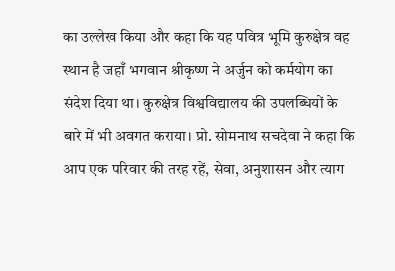का उल्लेख किया और कहा कि यह पवित्र भूमि कुरुक्षेत्र वह स्थान है जहाँ भगवान श्रीकृष्ण ने अर्जुन को कर्मयोग का संदेश दिया था। कुरुक्षेत्र विश्वविद्यालय की उपलब्धियों के बारे में भी अवगत कराया। प्रो. सोमनाथ सचदेवा ने कहा कि आप एक परिवार की तरह रहें, सेवा, अनुशासन और त्याग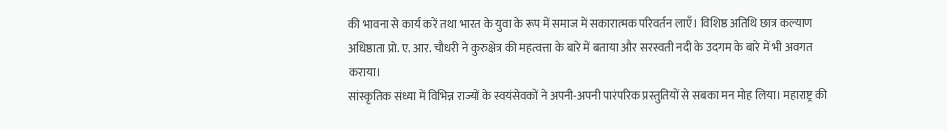की भावना से कार्य करें तथा भारत के युवा के रूप में समाज में सकारात्मक परिवर्तन लाएँ। विशिष्ठ अतिथि छात्र कल्याण अधिष्ठाता प्रो. ए. आर. चौधरी ने कुरुक्षेत्र की महत्वत्ता के बारे में बताया और सरस्वती नदी के उदगम के बारे में भी अवगत कराया।
सांस्कृतिक संध्या में विभिन्न राज्यों के स्वयंसेवकों ने अपनी-अपनी पारंपरिक प्रस्तुतियों से सबका मन मोह लिया। महाराष्ट्र की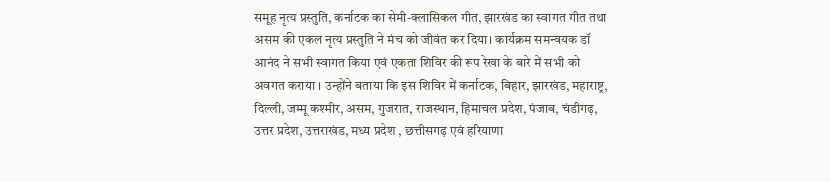समूह नृत्य प्रस्तुति, कर्नाटक का सेमी-क्लासिकल गीत, झारखंड का स्वागत गीत तथा असम की एकल नृत्य प्रस्तुति ने मंच को जीवंत कर दिया। कार्यक्रम समन्वयक डॉ आनंद ने सभी स्वागत किया एवं एकता शिविर की रूप रेखा के बारे में सभी को अवगत कराया । उन्होंने बताया कि इस शिविर में कर्नाटक, बिहार, झारखंड, महाराष्ट्र, दिल्ली, जम्मू कश्मीर, असम, गुजरात, राजस्थान, हिमाचल प्रदेश, पंजाब, चंडीगढ़, उत्तर प्रदेश, उत्तराखंड, मध्य प्रदेश , छत्तीसगढ़ एवं हरियाणा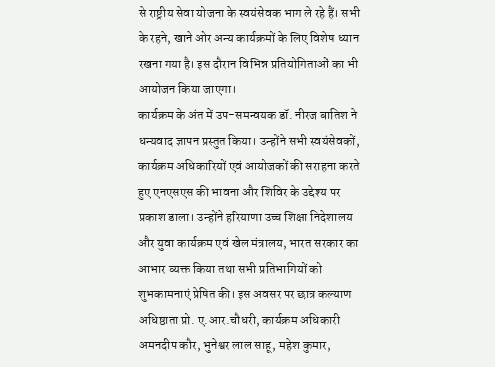से राष्ट्रीय सेवा योजना के स्वयंसेवक भाग ले रहे हैं। सभी के रहने, खाने ओर अन्य कार्यक्रमों के लिए विशेष ध्यान रखना गया है। इस दौरान विभिन्न प्रतियोगिताओं का भी आयोजन किया जाएगा।
कार्यक्रम के अंत में उप-समन्वयक डॉ. नीरज बातिश ने धन्यवाद ज्ञापन प्रस्तुत किया। उन्होंने सभी स्वयंसेवकों, कार्यक्रम अधिकारियों एवं आयोजकों की सराहना करते हुए एनएसएस की भावना और शिविर के उद्देश्य पर प्रकाश डाला। उन्होंने हरियाणा उच्च शिक्षा निदेशालय और युवा कार्यक्रम एवं खेल मंत्रालय, भारत सरकार का आभार व्यक्त किया तथा सभी प्रतिभागियों को शुभकामनाएं प्रेषित की। इस अवसर पर छात्र कल्याण अधिष्ठाता प्रो. ए.आर.चौधरी, कार्यक्रम अधिकारी अमनदीप कौर, भुनेश्वर लाल साहू, महेश कुमार,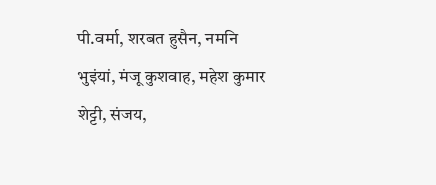पी.वर्मा, शरबत हुसैन, नमनि भुइंयां, मंजू कुशवाह, महेश कुमार शेट्टी, संजय,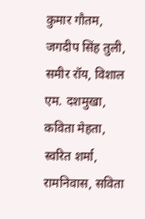कुमार गौतम, जगदीप सिंह तुली, समीर रॉय, विशाल एम. दशमुखा, कविता मेहता, स्वरित शर्मा, रामनिवास, सविता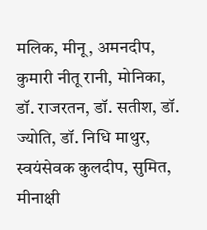मलिक, मीनू, अमनदीप, कुमारी नीतू रानी, मोनिका, डॉ. राजरतन, डॉ. सतीश, डॉ. ज्योति, डॉ. निधि माथुर, स्वयंसेवक कुलदीप, सुमित, मीनाक्षी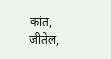कांत, जीतेल,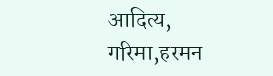आदित्य, गरिमा,हरमन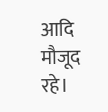आदि मौजूद रहे।